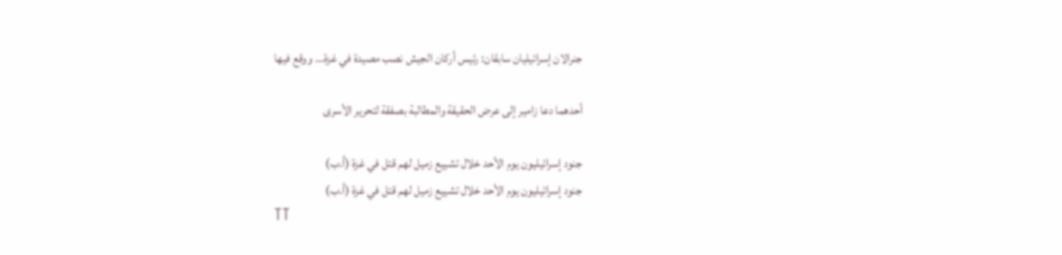جنرالان إسرائيليان سابقان: رئيس أركان الجيش نصب مصيدة في غزة... ووقع فيها

أحدهما دعا زامير إلى عرض الحقيقة والمطالبة بصفقة لتحرير الأسرى

جنود إسرائيليون يوم الأحد خلال تشييع زميل لهم قتل في غزة (أ.ب)
جنود إسرائيليون يوم الأحد خلال تشييع زميل لهم قتل في غزة (أ.ب)
TT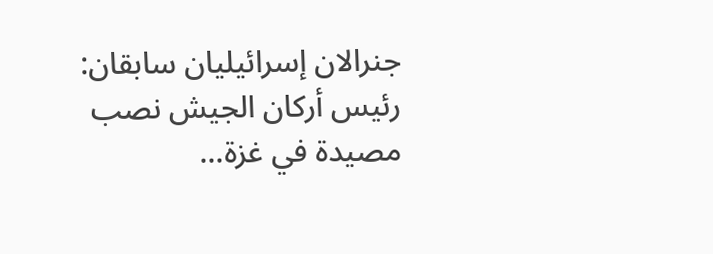جنرالان إسرائيليان سابقان: رئيس أركان الجيش نصب مصيدة في غزة...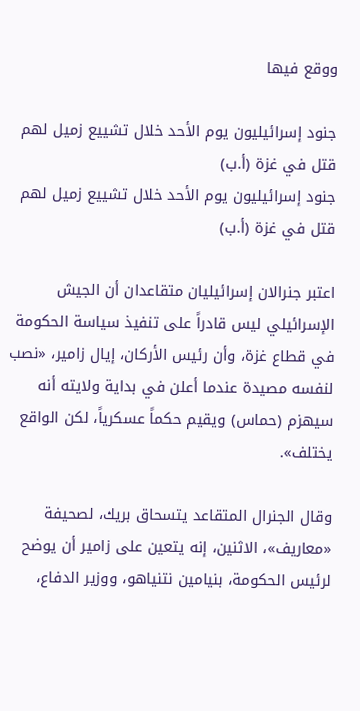ووقع فيها

جنود إسرائيليون يوم الأحد خلال تشييع زميل لهم قتل في غزة (أ.ب)
جنود إسرائيليون يوم الأحد خلال تشييع زميل لهم قتل في غزة (أ.ب)

اعتبر جنرالان إسرائيليان متقاعدان أن الجيش الإسرائيلي ليس قادراً على تنفيذ سياسة الحكومة في قطاع غزة، وأن رئيس الأركان، إيال زامير، «نصب لنفسه مصيدة عندما أعلن في بداية ولايته أنه سيهزم (حماس) ويقيم حكماً عسكرياً، لكن الواقع يختلف».

وقال الجنرال المتقاعد يتسحاق بريك، لصحيفة «معاريف»، الاثنين، إنه يتعين على زامير أن يوضح لرئيس الحكومة، بنيامين نتنياهو، ووزير الدفاع،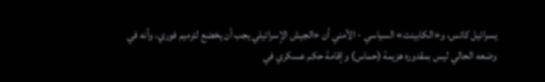يسرائيل كاتس، و«الكابينت» السياسي - الأمني أن «الجيش الإسرائيلي يجب أن يخضع لترميم فوري، وأنه في وضعه الحالي ليس بمقدوره هزيمة (حماس) وإقامة حكم عسكري في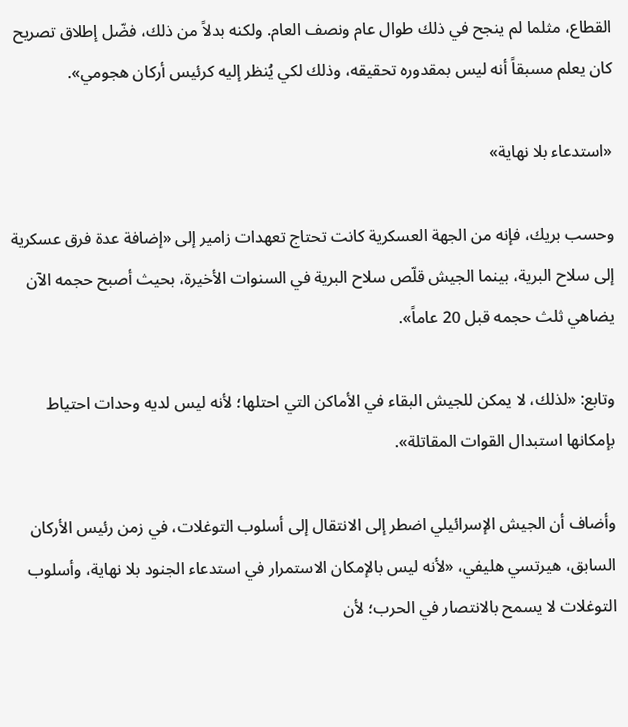القطاع، مثلما لم ينجح في ذلك طوال عام ونصف العام. ولكنه بدلاً من ذلك، فضّل إطلاق تصريح كان يعلم مسبقاً أنه ليس بمقدوره تحقيقه، وذلك لكي يُنظر إليه كرئيس أركان هجومي».

«استدعاء بلا نهاية»

وحسب بريك، فإنه من الجهة العسكرية كانت تحتاج تعهدات زامير إلى «إضافة عدة فرق عسكرية إلى سلاح البرية، بينما الجيش قلّص سلاح البرية في السنوات الأخيرة، بحيث أصبح حجمه الآن يضاهي ثلث حجمه قبل 20 عاماً».

وتابع: «لذلك، لا يمكن للجيش البقاء في الأماكن التي احتلها؛ لأنه ليس لديه وحدات احتياط بإمكانها استبدال القوات المقاتلة».

وأضاف أن الجيش الإسرائيلي اضطر إلى الانتقال إلى أسلوب التوغلات، في زمن رئيس الأركان السابق، هيرتسي هليفي، «لأنه ليس بالإمكان الاستمرار في استدعاء الجنود بلا نهاية، وأسلوب التوغلات لا يسمح بالانتصار في الحرب؛ لأن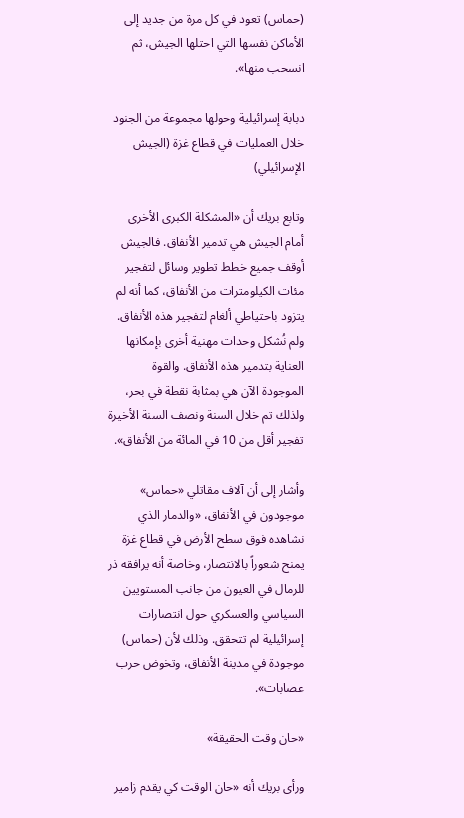(حماس) تعود في كل مرة من جديد إلى الأماكن نفسها التي احتلها الجيش، ثم انسحب منها».

دبابة إسرائيلية وحولها مجموعة من الجنود خلال العمليات في قطاع غزة (الجيش الإسرائيلي)

وتابع بريك أن «المشكلة الكبرى الأخرى أمام الجيش هي تدمير الأنفاق. فالجيش أوقف جميع خطط تطوير وسائل لتفجير مئات الكيلومترات من الأنفاق، كما أنه لم يتزود باحتياطي ألغام لتفجير هذه الأنفاق. ولم نُشكل وحدات مهنية أخرى بإمكانها العناية بتدمير هذه الأنفاق. والقوة الموجودة الآن هي بمثابة نقطة في بحر، ولذلك تم خلال السنة ونصف السنة الأخيرة تفجير أقل من 10 في المائة من الأنفاق».

وأشار إلى أن آلاف مقاتلي «حماس» موجودون في الأنفاق، «والدمار الذي نشاهده فوق سطح الأرض في قطاع غزة يمنح شعوراً بالانتصار، وخاصة أنه يرافقه ذر للرمال في العيون من جانب المستويين السياسي والعسكري حول انتصارات إسرائيلية لم تتحقق. وذلك لأن (حماس) موجودة في مدينة الأنفاق، وتخوض حرب عصابات».

«حان وقت الحقيقة»

ورأى بريك أنه «حان الوقت كي يقدم زامير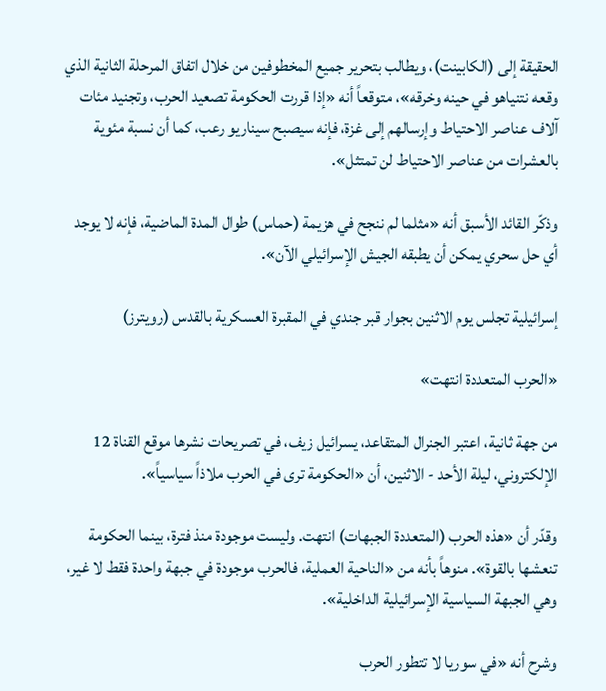الحقيقة إلى (الكابينت)، ويطالب بتحرير جميع المخطوفين من خلال اتفاق المرحلة الثانية الذي وقعه نتنياهو في حينه وخرقه»، متوقعاً أنه «إذا قررت الحكومة تصعيد الحرب، وتجنيد مئات آلاف عناصر الاحتياط وإرسالهم إلى غزة، فإنه سيصبح سيناريو رعب، كما أن نسبة مئوية بالعشرات من عناصر الاحتياط لن تمتثل».

وذكّر القائد الأسبق أنه «مثلما لم ننجح في هزيمة (حماس) طوال المدة الماضية، فإنه لا يوجد أي حل سحري يمكن أن يطبقه الجيش الإسرائيلي الآن».

إسرائيلية تجلس يوم الاثنين بجوار قبر جندي في المقبرة العسكرية بالقدس (رويترز)

«الحرب المتعددة انتهت»

من جهة ثانية، اعتبر الجنرال المتقاعد، يسرائيل زيف، في تصريحات نشرها موقع القناة 12 الإلكتروني، ليلة الأحد - الاثنين، أن «الحكومة ترى في الحرب ملاذاً سياسياً».

وقدّر أن «هذه الحرب (المتعددة الجبهات) انتهت. وليست موجودة منذ فترة، بينما الحكومة تنعشها بالقوة». منوهاً بأنه من «الناحية العملية، فالحرب موجودة في جبهة واحدة فقط لا غير، وهي الجبهة السياسية الإسرائيلية الداخلية».

وشرح أنه «في سوريا لا تتطور الحرب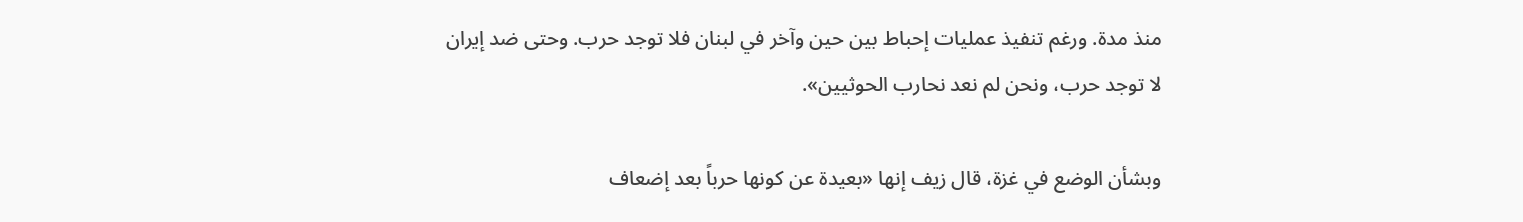منذ مدة. ورغم تنفيذ عمليات إحباط بين حين وآخر في لبنان فلا توجد حرب. وحتى ضد إيران لا توجد حرب، ونحن لم نعد نحارب الحوثيين».

وبشأن الوضع في غزة، قال زيف إنها «بعيدة عن كونها حرباً بعد إضعاف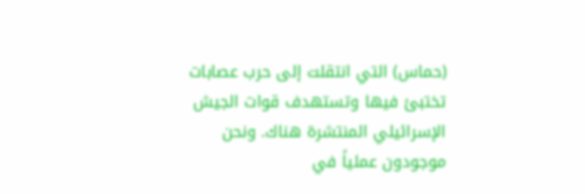(حماس) التي انتقلت إلى حرب عصابات تختبئ فيها وتستهدف قوات الجيش الإسرائيلي المنتشرة هناك. ونحن موجودون عملياً في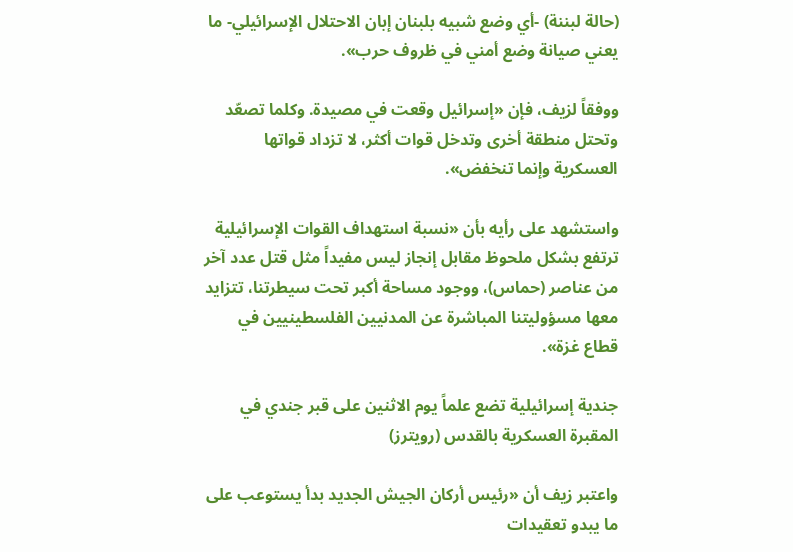(حالة لبننة) -أي وضع شبيه بلبنان إبان الاحتلال الإسرائيلي- ما يعني صيانة وضع أمني في ظروف حرب».

ووفقاً لزيف، فإن «إسرائيل وقعت في مصيدة. وكلما تصعّد وتحتل منطقة أخرى وتدخل قوات أكثر، لا تزداد قواتها العسكرية وإنما تنخفض».

واستشهد على رأيه بأن «نسبة استهداف القوات الإسرائيلية ترتفع بشكل ملحوظ مقابل إنجاز ليس مفيداً مثل قتل عدد آخر من عناصر (حماس)، ووجود مساحة أكبر تحت سيطرتنا، تتزايد معها مسؤوليتنا المباشرة عن المدنيين الفلسطينيين في قطاع غزة».

جندية إسرائيلية تضع علماً يوم الاثنين على قبر جندي في المقبرة العسكرية بالقدس (رويترز)

واعتبر زيف أن «رئيس أركان الجيش الجديد بدأ يستوعب على ما يبدو تعقيدات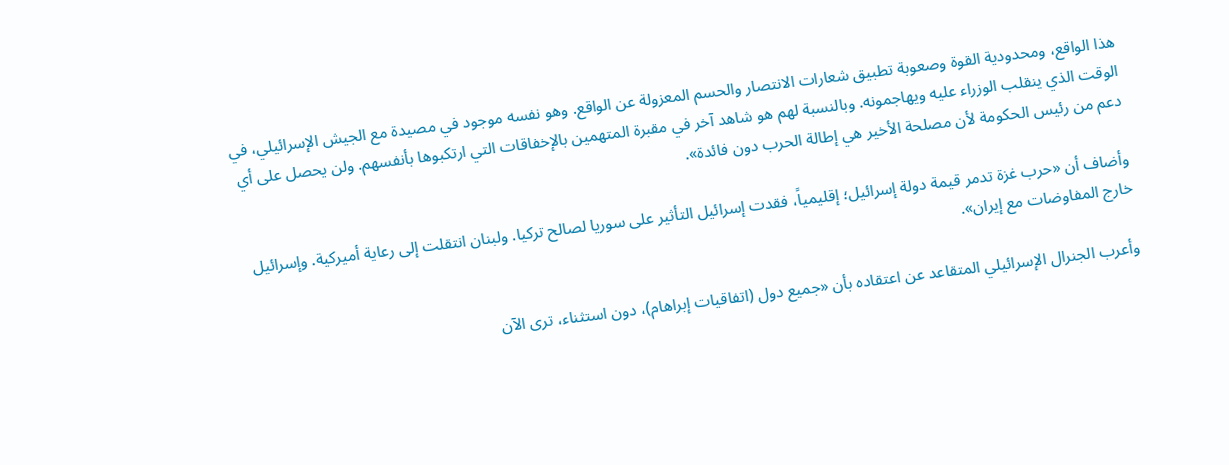هذا الواقع، ومحدودية القوة وصعوبة تطبيق شعارات الانتصار والحسم المعزولة عن الواقع. وهو نفسه موجود في مصيدة مع الجيش الإسرائيلي، في الوقت الذي ينقلب الوزراء عليه ويهاجمونه. وبالنسبة لهم هو شاهد آخر في مقبرة المتهمين بالإخفاقات التي ارتكبوها بأنفسهم. ولن يحصل على أي دعم من رئيس الحكومة لأن مصلحة الأخير هي إطالة الحرب دون فائدة».

وأضاف أن «حرب غزة تدمر قيمة دولة إسرائيل؛ إقليمياً، فقدت إسرائيل التأثير على سوريا لصالح تركيا. ولبنان انتقلت إلى رعاية أميركية. وإسرائيل خارج المفاوضات مع إيران».

وأعرب الجنرال الإسرائيلي المتقاعد عن اعتقاده بأن «جميع دول (اتفاقيات إبراهام)، دون استثناء، ترى الآن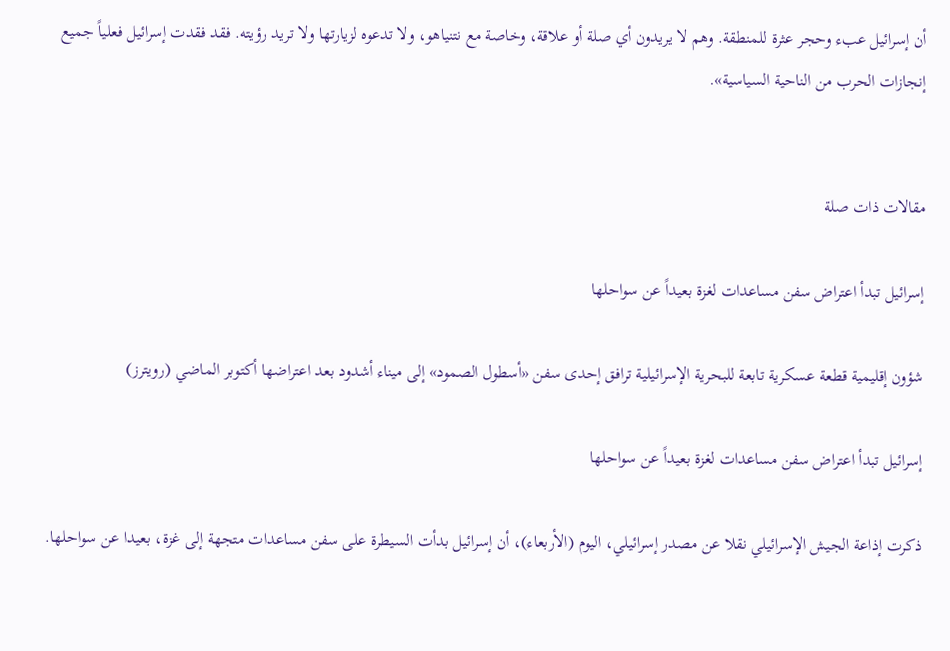أن إسرائيل عبء وحجر عثرة للمنطقة. وهم لا يريدون أي صلة أو علاقة، وخاصة مع نتنياهو، ولا تدعوه لزيارتها ولا تريد رؤيته. فقد فقدت إسرائيل فعلياً جميع إنجازات الحرب من الناحية السياسية».


مقالات ذات صلة

إسرائيل تبدأ اعتراض سفن مساعدات لغزة بعيداً عن سواحلها

شؤون إقليمية قطعة عسكرية تابعة للبحرية الإسرائيلية ترافق إحدى سفن «أسطول الصمود» إلى ميناء أشدود بعد اعتراضها أكتوبر الماضي (رويترز)

إسرائيل تبدأ اعتراض سفن مساعدات لغزة بعيداً عن سواحلها

ذكرت إذاعة الجيش الإسرائيلي نقلا عن مصدر إسرائيلي، اليوم (الأربعاء)، أن ‌إسرائيل بدأت ‌السيطرة على سفن ‌مساعدات متجهة إلى غزة، بعيدا عن سواحلها.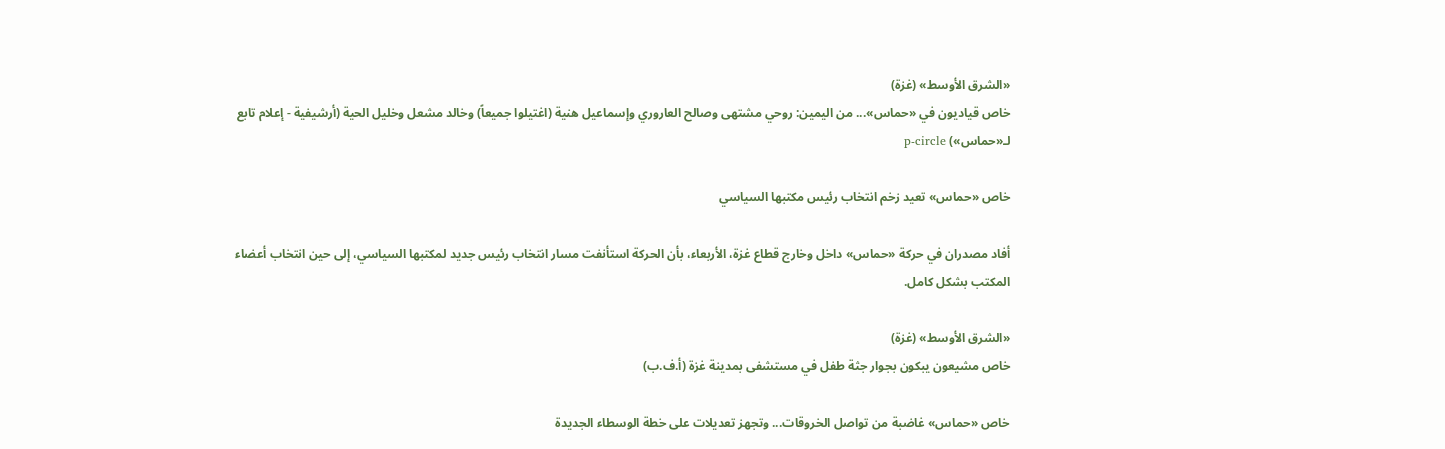«الشرق الأوسط» (غزة)
خاص قياديون في «حماس»... من اليمين: روحي مشتهى وصالح العاروري وإسماعيل هنية (اغتيلوا جميعاً) وخالد مشعل وخليل الحية (أرشيفية - إعلام تابع لـ«حماس») p-circle

خاص «حماس» تعيد زخم انتخاب رئيس مكتبها السياسي

أفاد مصدران في حركة «حماس» داخل وخارج قطاع غزة، الأربعاء، بأن الحركة استأنفت مسار انتخاب رئيس جديد لمكتبها السياسي، إلى حين انتخاب أعضاء المكتب بشكل كامل.

«الشرق الأوسط» (غزة)
خاص مشيعون يبكون بجوار جثة طفل في مستشفى بمدينة غزة (أ.ف.ب)

خاص «حماس» غاضبة من تواصل الخروقات... وتجهز تعديلات على خطة الوسطاء الجديدة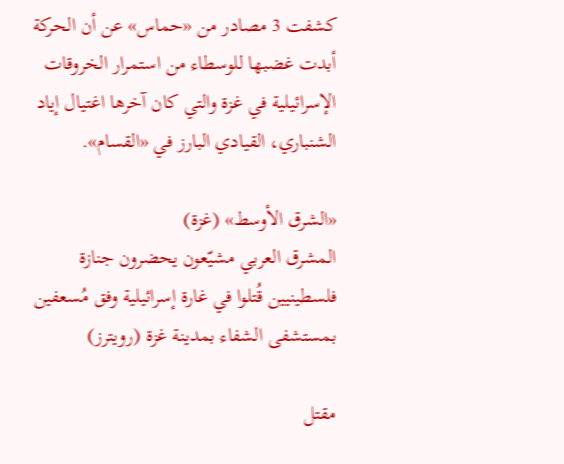كشفت 3 مصادر من «حماس» عن أن الحركة أبدت غضبها للوسطاء من استمرار الخروقات الإسرائيلية في غزة والتي كان آخرها اغتيال إياد الشنباري، القيادي البارز في «القسام».

«الشرق الأوسط» (غزة)
المشرق العربي مشيّعون يحضرون جنازة فلسطينيين قُتلوا في غارة إسرائيلية وفق مُسعفين بمستشفى الشفاء بمدينة غزة (رويترز)

مقتل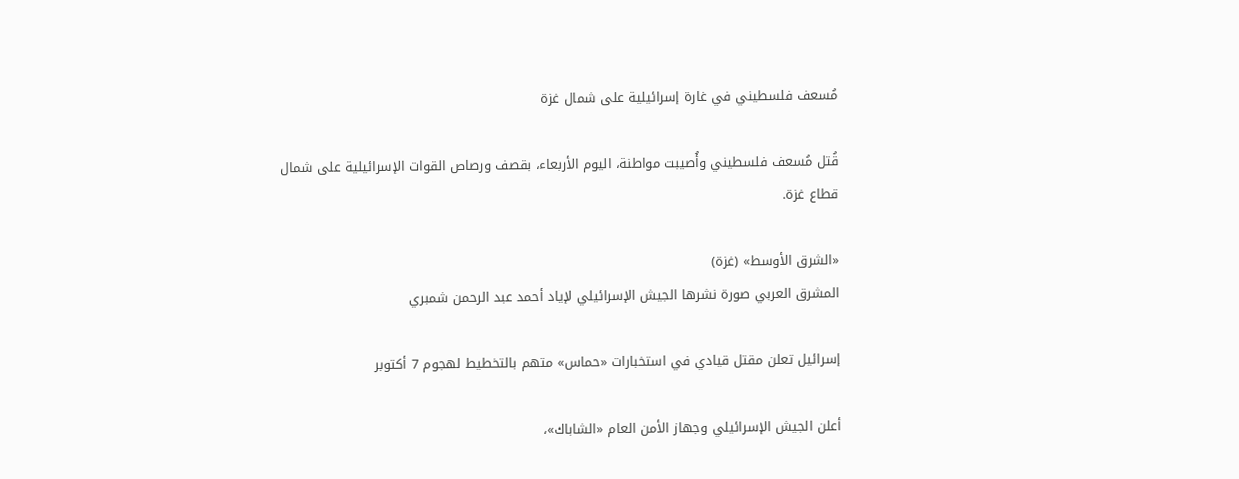مُسعف فلسطيني في غارة إسرائيلية على شمال غزة

قُتل مُسعف فلسطيني وأُصيبت مواطنة، اليوم الأربعاء، بقصف ورصاص القوات الإسرائيلية على شمال قطاع غزة.

«الشرق الأوسط» (غزة)
المشرق العربي صورة نشرها الجيش الإسرائيلي لإياد أحمد عبد الرحمن شمبري

إسرائيل تعلن مقتل قيادي في استخبارات «حماس» متهم بالتخطيط لهجوم 7 أكتوبر

أعلن الجيش الإسرائيلي وجهاز الأمن العام «الشاباك»،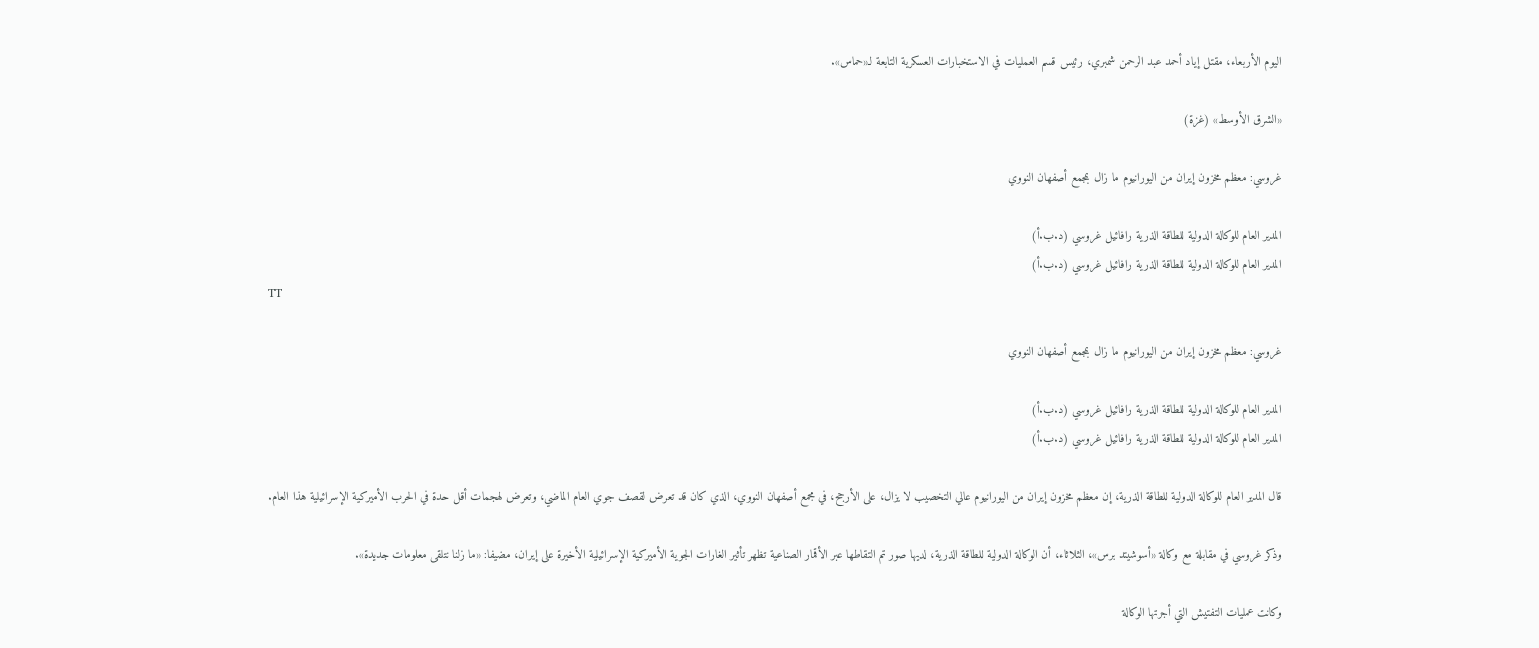اليوم الأربعاء، مقتل إياد أحمد عبد الرحمن شمبري، رئيس قسم العمليات في الاستخبارات العسكرية التابعة لـ«حماس».

«الشرق الأوسط» (غزة)

غروسي: معظم مخزون إيران من اليورانيوم ما زال بمجمع أصفهان النووي

المدير العام للوكالة الدولية للطاقة الذرية رافائيل غروسي (د.ب.أ)
المدير العام للوكالة الدولية للطاقة الذرية رافائيل غروسي (د.ب.أ)
TT

غروسي: معظم مخزون إيران من اليورانيوم ما زال بمجمع أصفهان النووي

المدير العام للوكالة الدولية للطاقة الذرية رافائيل غروسي (د.ب.أ)
المدير العام للوكالة الدولية للطاقة الذرية رافائيل غروسي (د.ب.أ)

قال المدير العام للوكالة الدولية للطاقة الذرية، إن معظم مخزون إيران من اليورانيوم عالي التخصيب لا يزال، على الأرجح، في مجمع أصفهان النووي، الذي كان قد تعرض لقصف جوي العام الماضي، وتعرض لهجمات أقل حدة في الحرب الأميركية الإسرائيلية هذا العام.

وذكر غروسي في مقابلة مع وكالة «أسوشيتد برس»، الثلاثاء، أن الوكالة الدولية للطاقة الذرية، لديها صور تم التقاطها عبر الأقمار الصناعية تظهر تأثير الغارات الجوية الأميركية الإسرائيلية الأخيرة على إيران، مضيفا: «ما زلنا نتلقى معلومات جديدة».

وكانت عمليات التفتيش التي أجرتها الوكالة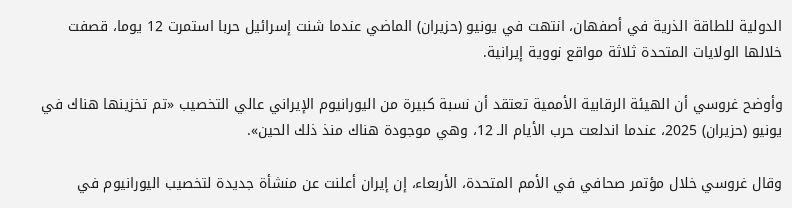الدولية للطاقة الذرية في أصفهان، انتهت في يونيو (حزيران) الماضي عندما شنت إسرائيل حربا استمرت 12 يوما، قصفت خلالها الولايات المتحدة ثلاثة مواقع نووية إيرانية.

وأوضح غروسي أن الهيئة الرقابية الأممية تعتقد أن نسبة كبيرة من اليورانيوم الإيراني عالي التخصيب «تم تخزينها هناك في يونيو (حزيران) 2025، عندما اندلعت حرب الأيام الـ 12، وهي موجودة هناك منذ ذلك الحين».

وقال غروسي خلال مؤتمر صحافي في الأمم المتحدة، الأربعاء، إن إيران أعلنت عن منشأة جديدة لتخصيب اليورانيوم في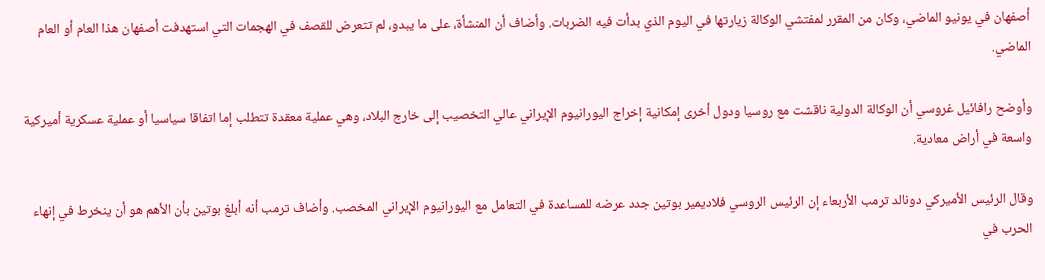أصفهان في يونيو الماضي، وكان من المقرر لمفتشي الوكالة زيارتها في اليوم الذي بدأت فيه الضربات. وأضاف أن المنشأة، على ما يبدو، لم تتعرض للقصف في الهجمات التي استهدفت أصفهان هذا العام أو العام الماضي.

وأوضح رافائيل غروسي أن الوكالة الدولية ناقشت مع روسيا ودول أخرى إمكانية إخراج اليورانيوم الإيراني عالي التخصيب إلى خارج البلاد، وهي عملية معقدة تتطلب إما اتفاقا سياسيا أو عملية عسكرية أميركية واسعة في أراض معادية.

وقال الرئيس الأميركي دونالد ترمب الأربعاء إن الرئيس الروسي فلاديمير بوتين جدد عرضه للمساعدة في التعامل مع اليورانيوم الإيراني المخصب. وأضاف ترمب أنه أبلغ بوتين بأن الأهم هو أن ينخرط في إنهاء الحرب في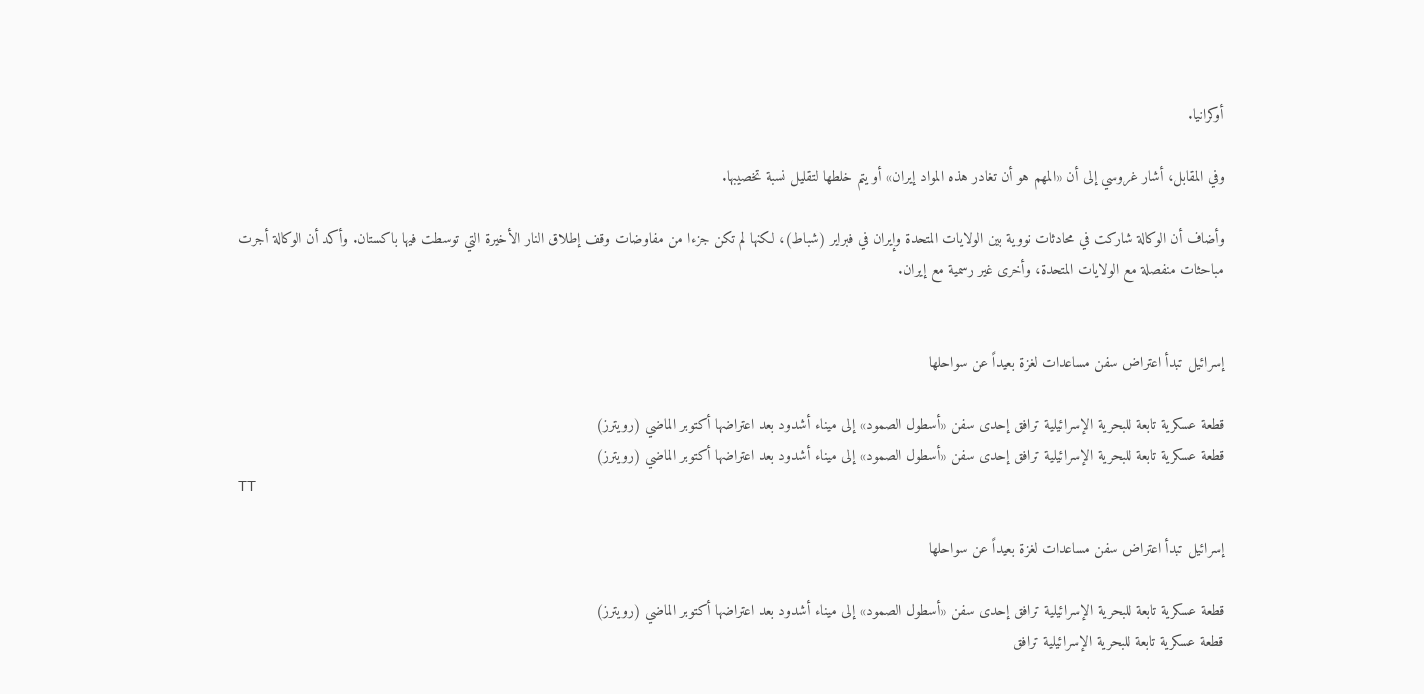أوكرانيا.

وفي المقابل، أشار غروسي إلى أن «المهم هو أن تغادر هذه المواد إيران» أو يتم خلطها لتقليل نسبة تخصيبها.

وأضاف أن الوكالة شاركت في محادثات نووية بين الولايات المتحدة وإيران في فبراير (شباط)، لكنها لم تكن جزءا من مفاوضات وقف إطلاق النار الأخيرة التي توسطت فيها باكستان. وأكد أن الوكالة أجرت مباحثات منفصلة مع الولايات المتحدة، وأخرى غير رسمية مع إيران.


إسرائيل تبدأ اعتراض سفن مساعدات لغزة بعيداً عن سواحلها

قطعة عسكرية تابعة للبحرية الإسرائيلية ترافق إحدى سفن «أسطول الصمود» إلى ميناء أشدود بعد اعتراضها أكتوبر الماضي (رويترز)
قطعة عسكرية تابعة للبحرية الإسرائيلية ترافق إحدى سفن «أسطول الصمود» إلى ميناء أشدود بعد اعتراضها أكتوبر الماضي (رويترز)
TT

إسرائيل تبدأ اعتراض سفن مساعدات لغزة بعيداً عن سواحلها

قطعة عسكرية تابعة للبحرية الإسرائيلية ترافق إحدى سفن «أسطول الصمود» إلى ميناء أشدود بعد اعتراضها أكتوبر الماضي (رويترز)
قطعة عسكرية تابعة للبحرية الإسرائيلية ترافق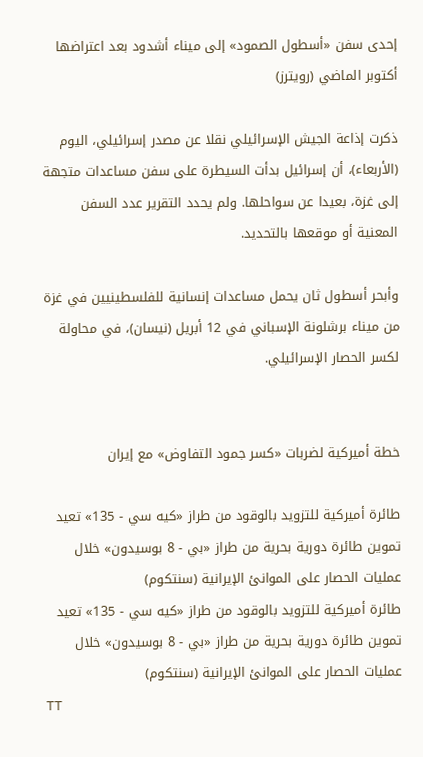إحدى سفن «أسطول الصمود» إلى ميناء أشدود بعد اعتراضها أكتوبر الماضي (رويترز)

ذكرت إذاعة الجيش الإسرائيلي نقلا عن مصدر إسرائيلي، اليوم (الأربعاء)، أن ‌إسرائيل بدأت ‌السيطرة على سفن ‌مساعدات متجهة إلى غزة، بعيدا عن سواحلها. ولم يحدد التقرير عدد السفن المعنية ‌أو ‌موقعها بالتحديد.

وأبحر ‌أسطول ‌ثان يحمل مساعدات إنسانية للفلسطينيين في ‌غزة من ميناء برشلونة الإسباني في 12 أبريل (نيسان)، في محاولة لكسر الحصار الإسرائيلي.


خطة أميركية لضربات «كسر جمود التفاوض» مع إيران

طائرة أميركية للتزويد بالوقود من طراز «كيه سي - 135» تعيد تموين طائرة دورية بحرية من طراز «بي - 8 بوسيدون» خلال عمليات الحصار على الموانئ الإيرانية (سنتكوم)
طائرة أميركية للتزويد بالوقود من طراز «كيه سي - 135» تعيد تموين طائرة دورية بحرية من طراز «بي - 8 بوسيدون» خلال عمليات الحصار على الموانئ الإيرانية (سنتكوم)
TT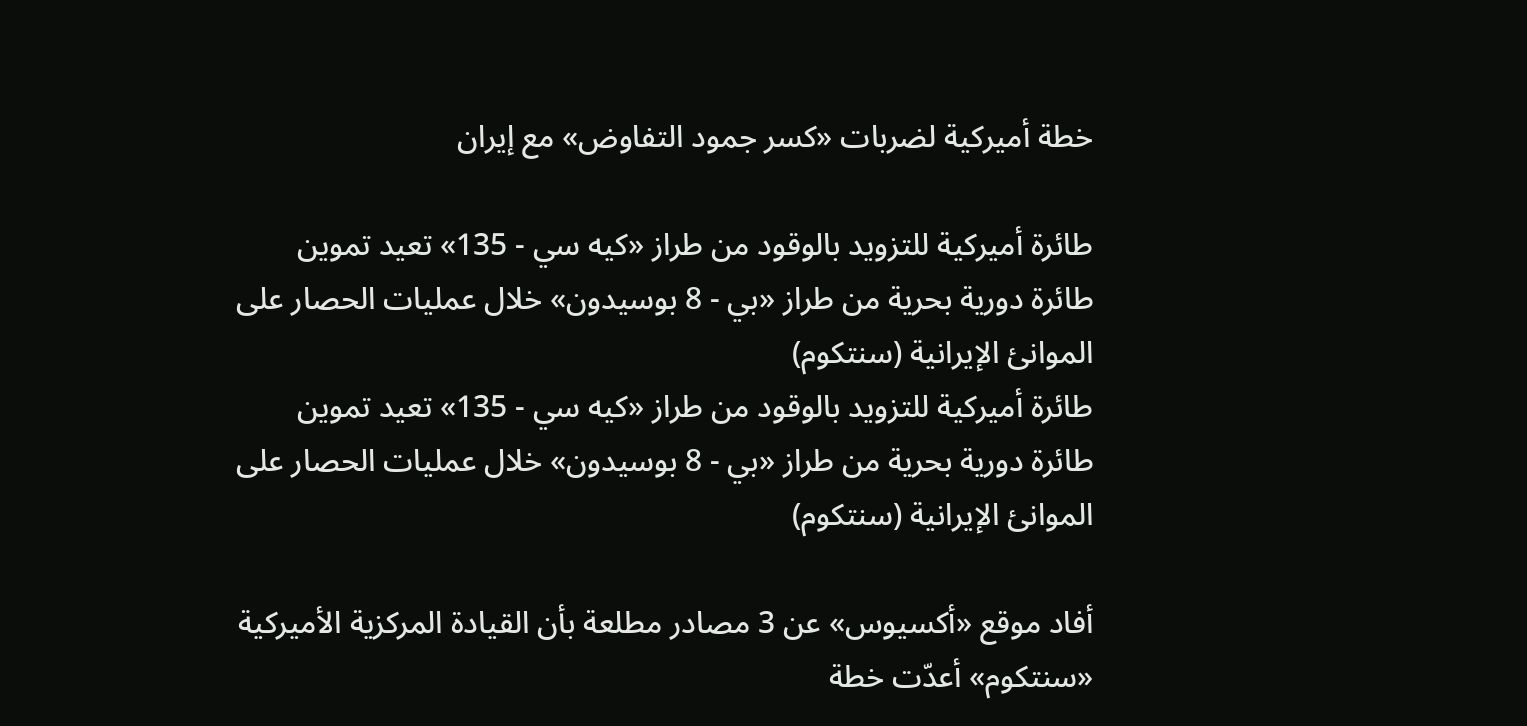خطة أميركية لضربات «كسر جمود التفاوض» مع إيران

طائرة أميركية للتزويد بالوقود من طراز «كيه سي - 135» تعيد تموين طائرة دورية بحرية من طراز «بي - 8 بوسيدون» خلال عمليات الحصار على الموانئ الإيرانية (سنتكوم)
طائرة أميركية للتزويد بالوقود من طراز «كيه سي - 135» تعيد تموين طائرة دورية بحرية من طراز «بي - 8 بوسيدون» خلال عمليات الحصار على الموانئ الإيرانية (سنتكوم)

أفاد موقع «أكسيوس» عن 3 مصادر مطلعة بأن القيادة المركزية الأميركية «سنتكوم» أعدّت خطة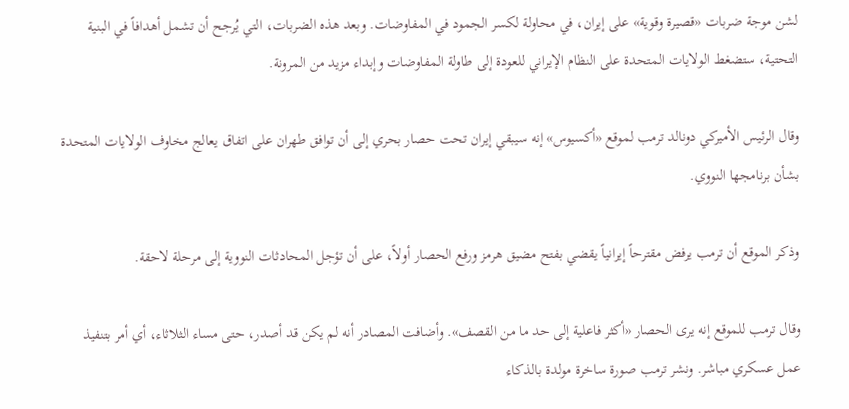لشن موجة ضربات «قصيرة وقوية» على إيران، في محاولة لكسر الجمود في المفاوضات. وبعد هذه الضربات، التي يُرجح أن تشمل أهدافاً في البنية التحتية، ستضغط الولايات المتحدة على النظام الإيراني للعودة إلى طاولة المفاوضات وإبداء مزيد من المرونة.

وقال الرئيس الأميركي دونالد ترمب لموقع «أكسيوس» إنه سيبقي إيران تحت حصار بحري إلى أن توافق طهران على اتفاق يعالج مخاوف الولايات المتحدة بشأن برنامجها النووي.

وذكر الموقع أن ترمب يرفض مقترحاً إيرانياً يقضي بفتح مضيق هرمز ورفع الحصار أولاً، على أن تؤجل المحادثات النووية إلى مرحلة لاحقة.

وقال ترمب للموقع إنه يرى الحصار «أكثر فاعلية إلى حد ما من القصف». وأضافت المصادر أنه لم يكن قد أصدر، حتى مساء الثلاثاء، أي أمر بتنفيذ عمل عسكري مباشر. ونشر ترمب صورة ساخرة مولدة بالذكاء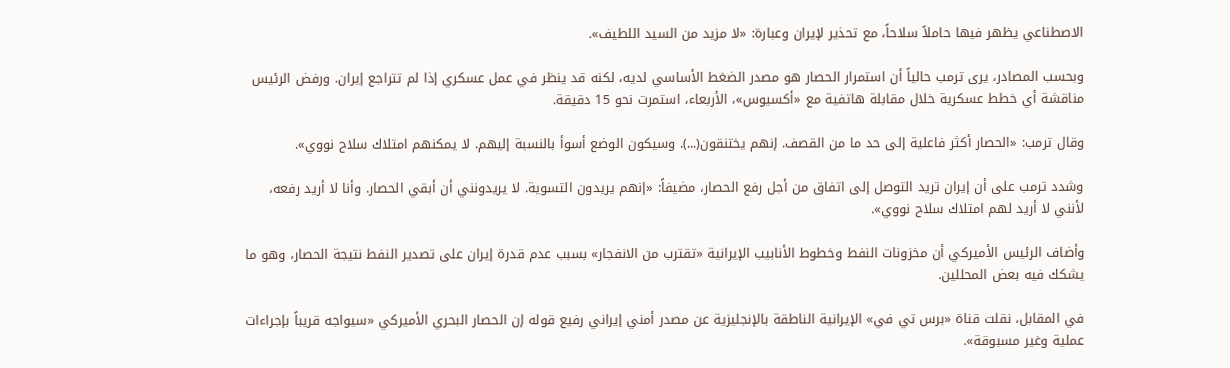الاصطناعي يظهر فيها حاملاً سلاحاً، مع تحذير لإيران وعبارة: «لا مزيد من السيد اللطيف».

وبحسب المصادر، يرى ترمب حالياً أن استمرار الحصار هو مصدر الضغط الأساسي لديه، لكنه قد ينظر في عمل عسكري إذا لم تتراجع إيران. ورفض الرئيس مناقشة أي خطط عسكرية خلال مقابلة هاتفية مع «أكسيوس»، الأربعاء، استمرت نحو 15 دقيقة.

وقال ترمب: «الحصار أكثر فاعلية إلى حد ما من القصف. إنهم يختنقون(...). وسيكون الوضع أسوأ بالنسبة إليهم. لا يمكنهم امتلاك سلاح نووي».

وشدد ترمب على أن إيران تريد التوصل إلى اتفاق من أجل رفع الحصار، مضيفاً: «إنهم يريدون التسوية. لا يريدونني أن أبقي الحصار. وأنا لا أريد رفعه، لأنني لا أريد لهم امتلاك سلاح نووي».

وأضاف الرئيس الأميركي أن مخزونات النفط وخطوط الأنابيب الإيرانية «تقترب من الانفجار» بسبب عدم قدرة إيران على تصدير النفط نتيجة الحصار، وهو ما يشكك فيه بعض المحللين.

في المقابل، نقلت قناة «برس تي في» الإيرانية الناطقة بالإنجليزية عن مصدر أمني إيراني رفيع قوله إن الحصار البحري الأميركي «سيواجه قريباً بإجراءات عملية وغير مسبوقة».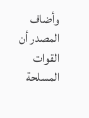وأضاف المصدر أن القوات المسلحة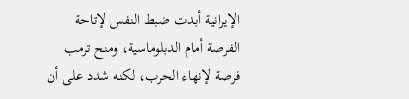الإيرانية أبدت ضبط النفس لإتاحة الفرصة أمام الدبلوماسية، ومنح ترمب فرصة لإنهاء الحرب، لكنه شدد على أن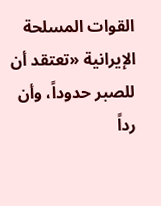القوات المسلحة الإيرانية «تعتقد أن للصبر حدوداً، وأن رداً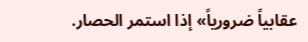عقابياً ضرورياً» إذا استمر الحصار.